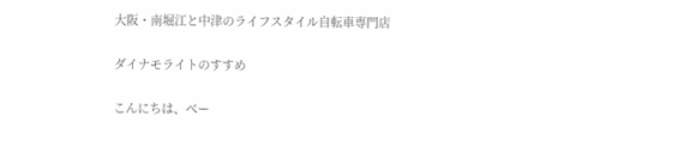大阪・南堀江と中津のライフスタイル自転車専門店

ダイナモライトのすすめ

こんにちは、べー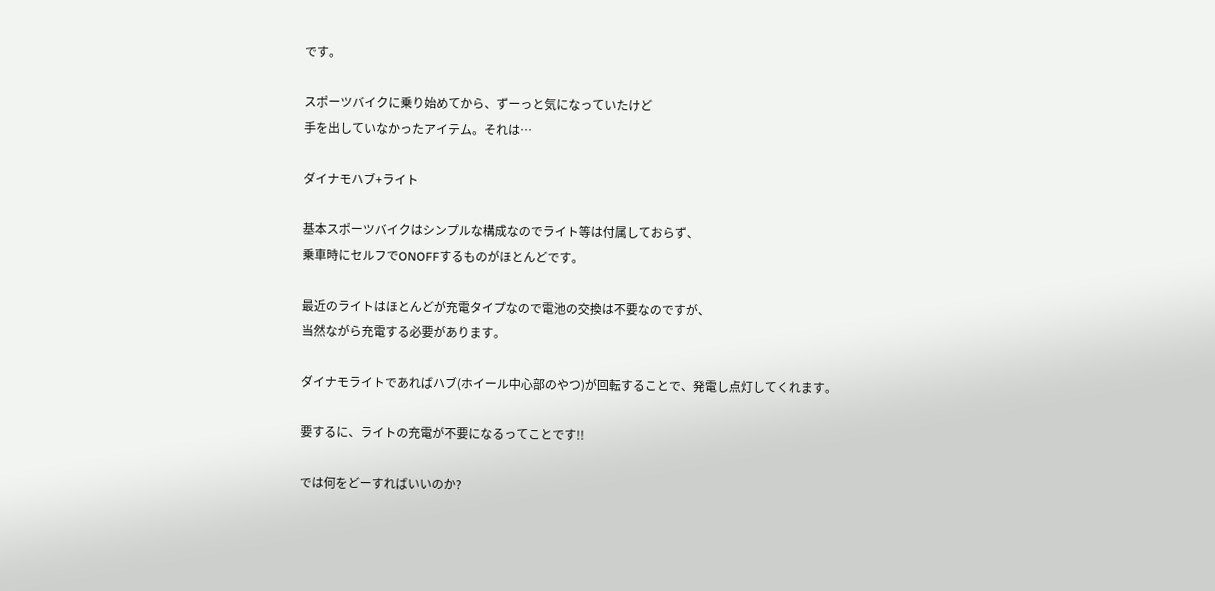です。

スポーツバイクに乗り始めてから、ずーっと気になっていたけど
手を出していなかったアイテム。それは…

ダイナモハブ+ライト

基本スポーツバイクはシンプルな構成なのでライト等は付属しておらず、
乗車時にセルフでONOFFするものがほとんどです。

最近のライトはほとんどが充電タイプなので電池の交換は不要なのですが、
当然ながら充電する必要があります。

ダイナモライトであればハブ(ホイール中心部のやつ)が回転することで、発電し点灯してくれます。

要するに、ライトの充電が不要になるってことです!!

では何をどーすればいいのか?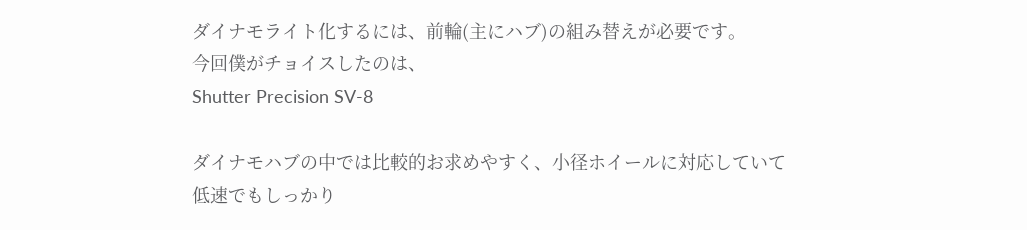ダイナモライト化するには、前輪(主にハブ)の組み替えが必要です。
今回僕がチョイスしたのは、
Shutter Precision SV-8

ダイナモハブの中では比較的お求めやすく、小径ホイールに対応していて
低速でもしっかり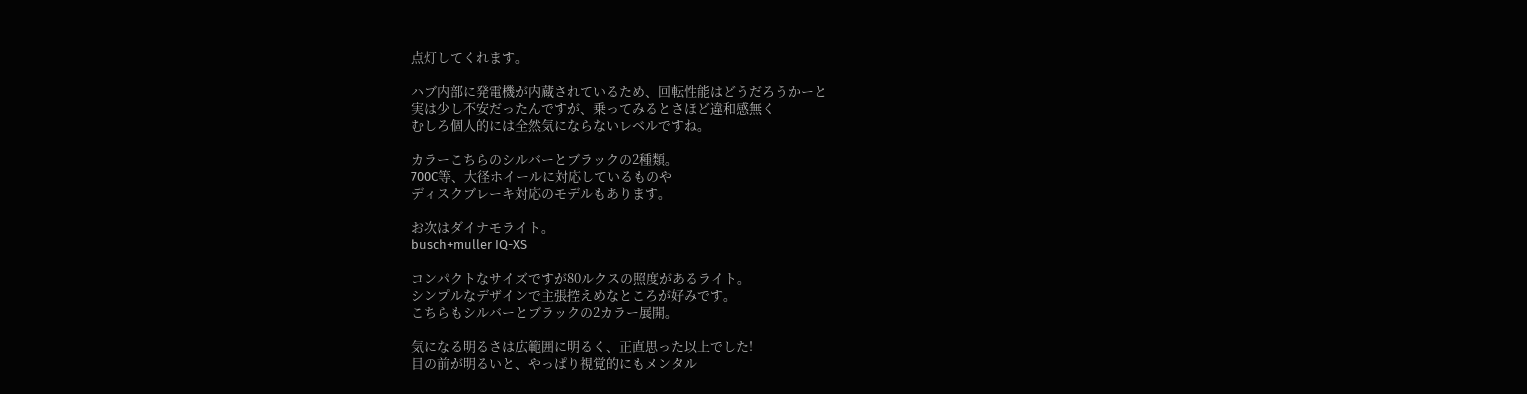点灯してくれます。

ハブ内部に発電機が内蔵されているため、回転性能はどうだろうかーと
実は少し不安だったんですが、乗ってみるとさほど違和感無く
むしろ個人的には全然気にならないレベルですね。

カラーこちらのシルバーとブラックの2種類。
700C等、大径ホイールに対応しているものや
ディスクブレーキ対応のモデルもあります。

お次はダイナモライト。
busch+muller IQ-XS

コンパクトなサイズですが80ルクスの照度があるライト。
シンプルなデザインで主張控えめなところが好みです。
こちらもシルバーとブラックの2カラー展開。

気になる明るさは広範囲に明るく、正直思った以上でした!
目の前が明るいと、やっぱり視覚的にもメンタル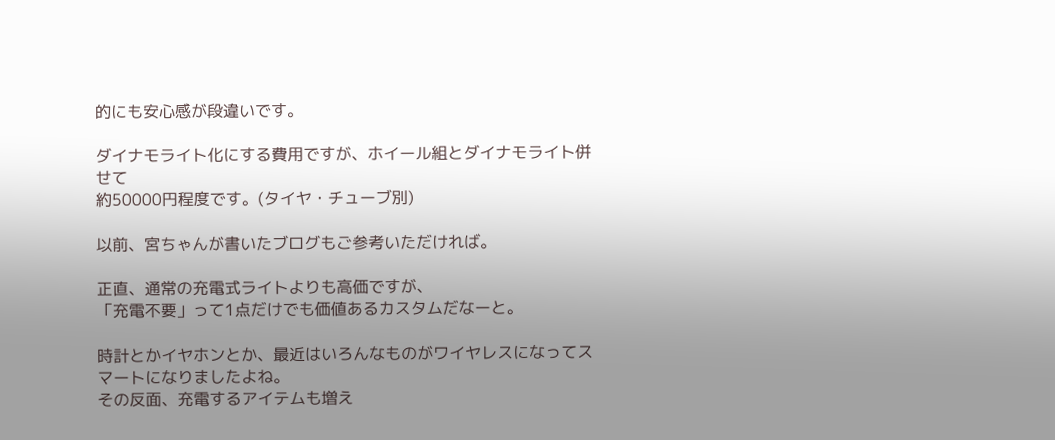的にも安心感が段違いです。

ダイナモライト化にする費用ですが、ホイール組とダイナモライト併せて
約50000円程度です。(タイヤ・チューブ別)

以前、宮ちゃんが書いたブログもご参考いただければ。

正直、通常の充電式ライトよりも高価ですが、
「充電不要」って1点だけでも価値あるカスタムだなーと。

時計とかイヤホンとか、最近はいろんなものがワイヤレスになってスマートになりましたよね。
その反面、充電するアイテムも増え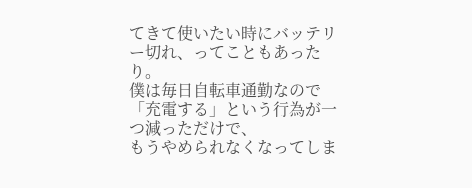てきて使いたい時にバッテリー切れ、ってこともあったり。
僕は毎日自転車通勤なので「充電する」という行為が一つ減っただけで、
もうやめられなくなってしま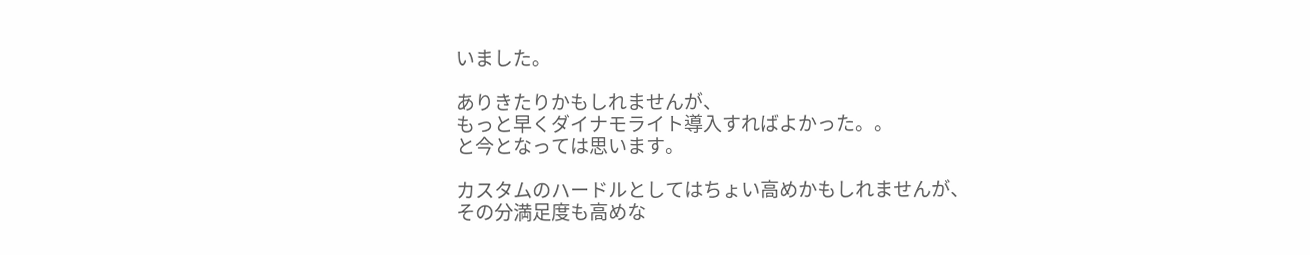いました。

ありきたりかもしれませんが、
もっと早くダイナモライト導入すればよかった。。
と今となっては思います。

カスタムのハードルとしてはちょい高めかもしれませんが、
その分満足度も高めな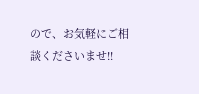ので、お気軽にご相談くださいませ!!